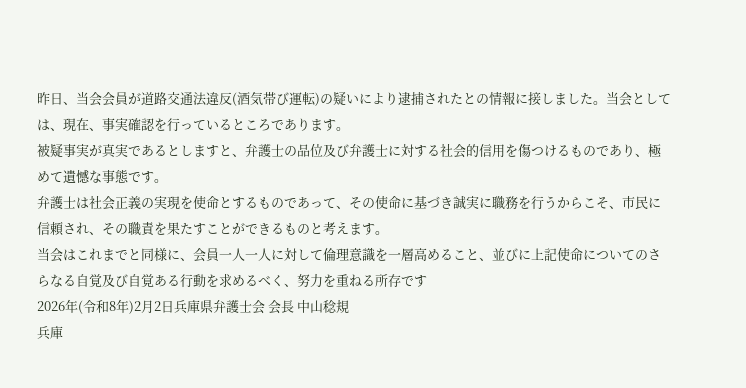昨日、当会会員が道路交通法違反(酒気帯び運転)の疑いにより逮捕されたとの情報に接しました。当会としては、現在、事実確認を行っているところであります。
被疑事実が真実であるとしますと、弁護士の品位及び弁護士に対する社会的信用を傷つけるものであり、極めて遺憾な事態です。
弁護士は社会正義の実現を使命とするものであって、その使命に基づき誠実に職務を行うからこそ、市民に信頼され、その職責を果たすことができるものと考えます。
当会はこれまでと同様に、会員一人一人に対して倫理意識を一層高めること、並びに上記使命についてのさらなる自覚及び自覚ある行動を求めるべく、努力を重ねる所存です
2026年(令和8年)2月2日兵庫県弁護士会 会長 中山稔規
兵庫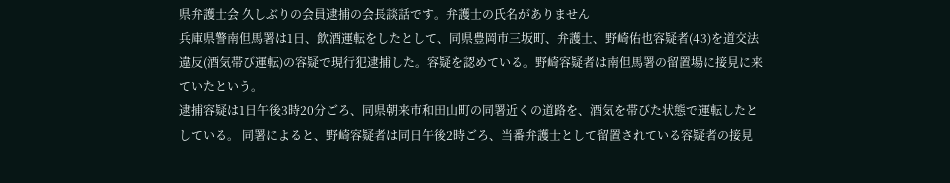県弁護士会 久しぶりの会員逮捕の会長談話です。弁護士の氏名がありません
兵庫県警南但馬署は1日、飲酒運転をしたとして、同県豊岡市三坂町、弁護士、野崎佑也容疑者(43)を道交法違反(酒気帯び運転)の容疑で現行犯逮捕した。容疑を認めている。野崎容疑者は南但馬署の留置場に接見に来ていたという。
逮捕容疑は1日午後3時20分ごろ、同県朝来市和田山町の同署近くの道路を、酒気を帯びた状態で運転したとしている。 同署によると、野崎容疑者は同日午後2時ごろ、当番弁護士として留置されている容疑者の接見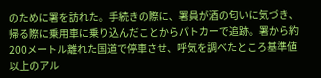のために署を訪れた。手続きの際に、署員が酒の匂いに気づき、帰る際に乗用車に乗り込んだことからパトカーで追跡。署から約200メートル離れた国道で停車させ、呼気を調べたところ基準値以上のアル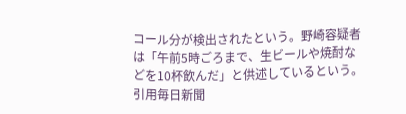コール分が検出されたという。野崎容疑者は「午前5時ごろまで、生ビールや焼酎などを10杯飲んだ」と供述しているという。引用毎日新聞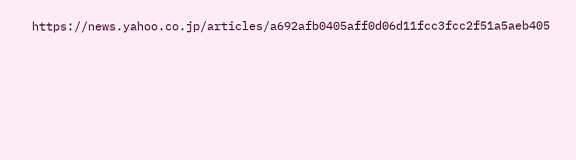https://news.yahoo.co.jp/articles/a692afb0405aff0d06d11fcc3fcc2f51a5aeb405